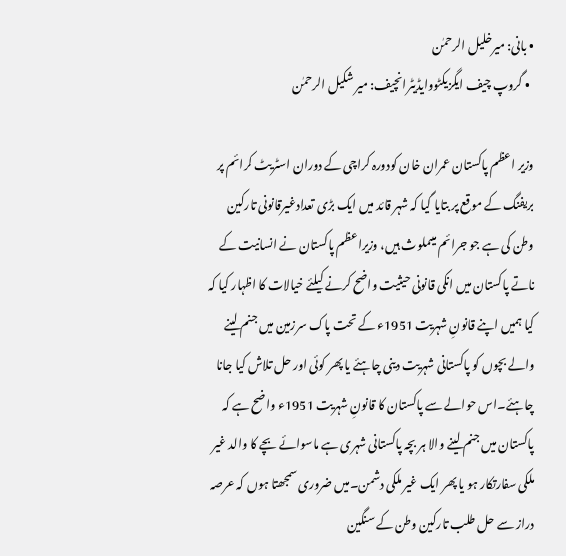• بانی: میرخلیل الرحمٰن
  • گروپ چیف ایگزیکٹووایڈیٹرانچیف: میر شکیل الرحمٰن

وزیر اعظم پاکستان عمران خان کودورہ کراچی کے دوران اسٹریٹ کرائم پر بریفنگ کے موقع پر بتایا گیا کہ شہر قائد میں ایک بڑی تعدادغیرقانونی تارکین وطن کی ہے جو جرائم میںملوث ہیں، وزیراعظم پاکستان نے انسانیت کے ناتے پاکستان میں انکی قانونی حیثیت واضح کرنے کیلئے خیالات کا اظہار کیا کہ کیا ہمیں اپنے قانونِ شہریت 1951ء کے تحت پاک سرزمین میں جنم لینے والے بچوں کو پاکستانی شہریت دینی چاہئے یا پھر کوئی اور حل تلاش کیا جانا چاہئے۔اس حوالے سے پاکستان کا قانونِ شہریت 1951ء واضح ہے کہ پاکستان میں جنم لینے والا ہر بچہ پاکستانی شہری ہے ماسوائے بچے کا والد غیر ملکی سفارتکار ہو یا پھر ایک غیر ملکی دشمن۔میں ضروری سمجھتا ہوں کہ عرصہ دراز سے حل طلب تارکین وطن کے سنگین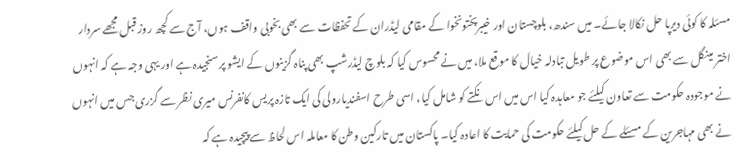مسئلہ کا کوئی دیرپا حل نکالا جائے۔ میں سندھ، بلوچستان اور خیبرپختونخوا کے مقامی لیڈران کے تحفظات سے بھی بخوبی واقف ہوں، آج سے کچھ روز قبل مجھے سردار اختر مینگل سے بھی اس موضوع پر طویل تبادلہ خیال کا موقع ملا، میں نے محسوس کیا کہ بلوچ لیڈرشپ بھی پناہ گزینوں کے ایشو پر سنجیدہ ہے اور یہی وجہ ہے کہ انہوں نے موجودہ حکومت سے تعاون کیلئے جو معاہدہ کیا اس میں اس نکتے کو شامل کیا، اسی طرح اسفندیارولی کی ایک تازہ پریس کانفرنس میری نظر سے گزری جس میں انہوں نے بھی مہاجرین کے مسئلے کے حل کیلئے حکومت کی حمایت کا اعادہ کیا۔ پاکستان میں تارکین وطن کا معاملہ اس لحاظ سے پیچیدہ ہے کہ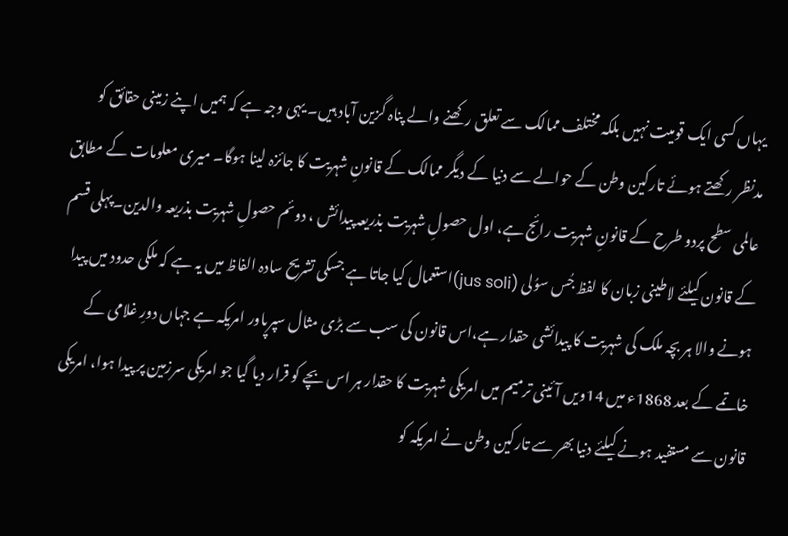یہاں کسی ایک قومیت نہیں بلکہ مختلف ممالک سے تعلق رکھنے والے پناہ گزین آباد ہیں۔ یہی وجہ ہے کہ ہمیں اپنے زمینی حقائق کو مدنظر رکھتے ہوئے تارکین وطن کے حوالے سے دنیا کے دیگر ممالک کے قانونِ شہریت کا جائزہ لینا ہوگا۔ میری معلومات کے مطابق عالمی سطح پردو طرح کے قانونِ شہریت رائج ہے، اول حصولِ شہریت بذریعہ پیدائش ، دوئم حصولِ شہریت بذریعہ والدین۔پہلی قسم کے قانون کیلئے لاطینی زبان کا لفظ جُس سوُلی (jus soli)استعمال کیا جاتا ہے جسکی تشریح سادہ الفاظ میں یہ ہے کہ ملکی حدود میں پیدا ہونے والا ہر بچہ ملک کی شہریت کا پیدائشی حقدار ہے،اس قانون کی سب سے بڑی مثال سپرپاور امریکہ ہے جہاں دورِ غلامی کے خاتمے کے بعد 1868ء میں 14ویں آئینی ترمیم میں امریکی شہریت کا حقدار ہر اس بچے کو قرار دیا گیا جو امریکی سرزمین پر پیدا ہوا، امریکی قانون سے مستفید ہونے کیلئے دنیا بھر سے تارکین وطن نے امریکہ کو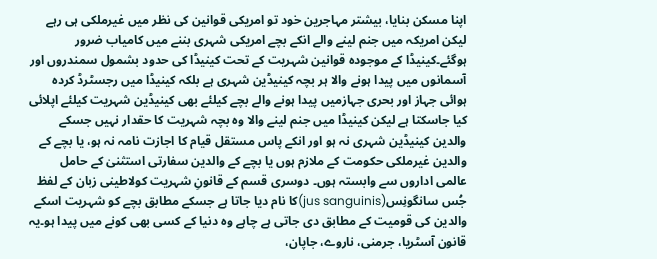اپنا مسکن بنایا، بیشتر مہاجرین خود تو امریکی قوانین کی نظر میں غیرملکی ہی رہے لیکن امریکہ میں جنم لینے والے انکے بچے امریکی شہری بننے میں کامیاب ضرور ہوگئے۔کینیڈا کے موجودہ قوانین شہریت کے تحت کینیڈا کی حدود بشمول سمندروں اور آسمانوں میں پیدا ہونے والا ہر بچہ کینیڈین شہری ہے بلکہ کینیڈا میں رجسٹرڈ کردہ ہوائی جہاز اور بحری جہازمیں پیدا ہونے والے بچے کیلئے بھی کینیڈین شہریت کیلئے اپلائی کیا جاسکتا ہے لیکن کینیڈا میں جنم لینے والا وہ بچہ شہریت کا حقدار نہیں جسکے والدین کینیڈین شہری نہ ہو اور انکے پاس مستقل قیام کا اجازت نامہ نہ ہو، یا بچے کے والدین غیرملکی حکومت کے ملازم ہوں یا بچے کے والدین سفارتی استثنیٰ کے حامل عالمی اداروں سے وابستہ ہوں۔ دوسری قسم کے قانونِ شہریت کولاطینی زبان کے لفظ جُس سانگونِس(jus sanguinis)کا نام دیا جاتا ہے جسکے مطابق بچے کو شہریت اسکے والدین کی قومیت کے مطابق دی جاتی ہے چاہے وہ دنیا کے کسی بھی کونے میں پیدا ہو۔یہ قانون آسٹریا، جرمنی، ناروے، جاپان،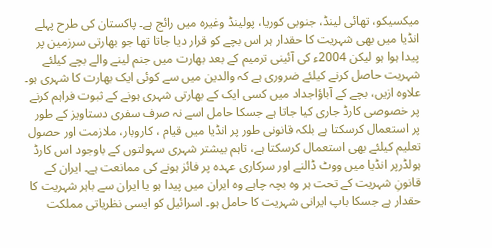میکسیکو، تھائی لینڈ، جنوبی کوریا، پولینڈ وغیرہ میں رائج ہے۔ پاکستان کی طرح پہلے انڈیا میں بھی شہریت کا حقدار ہر اس بچے کو قرار دیا جاتا تھا جو بھارتی سرزمین پر پیدا ہوا ہو لیکن 2004ء کی آئینی ترمیم کے بعد بھارت میں جنم لینے والے بچے کیلئے شہریت حاصل کرنے کیلئے ضروری ہے کہ والدین میں سے کوئی ایک بھارت کا شہری ہو۔ علاوہ ازیں، بچے کے آباؤاجداد میں کسی ایک کے بھارتی شہری ہونے کے ثبوت فراہم کرنے پر خصوصی کارڈ جاری کیا جاتا ہے جسکا حامل اسے نہ صرف سفری دستاویز کے طور پر استعمال کرسکتا ہے بلکہ قانونی طور پر انڈیا میں قیام ، کاروبار، ملازمت اور حصول تعلیم کیلئے بھی استعمال کرسکتا ہے، تاہم بیشتر شہری سہولتوں کے باوجود اس کارڈ ہولڈرپر انڈیا میں ووٹ ڈالنے اور سرکاری عہدہ پر فائز ہونے کی ممانعت ہے۔ ایران کے قانونِ شہریت کے تحت ہر وہ بچہ چاہے وہ ایران میں پیدا ہو یا ایران سے باہر شہریت کا حقدار ہے جسکا باپ ایرانی شہریت کا حامل ہو۔ اسرائیل کو ایسی نظریاتی مملکت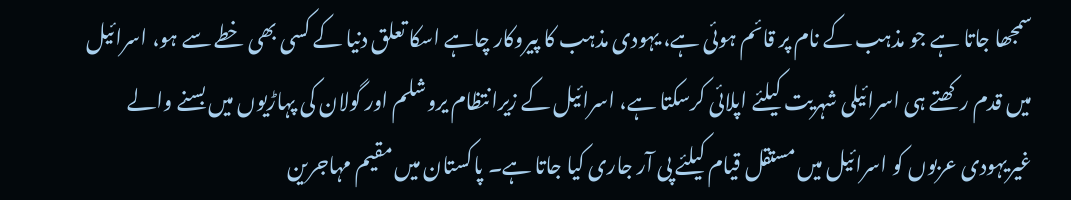سمجھا جاتا ہے جو مذہب کے نام پر قائم ہوئی ہے، یہودی مذہب کا پیروکار چاہے اسکا تعلق دنیا کے کسی بھی خطے سے ہو، اسرائیل میں قدم رکھتے ہی اسرائیلی شہریت کیلئے اپلائی کرسکتا ہے، اسرائیل کے زیرانتظام یروشلم اور گولان کی پہاڑیوں میں بسنے والے غیریہودی عربوں کو اسرائیل میں مستقل قیام کیلئے پی آر جاری کیا جاتا ہے۔ پاکستان میں مقیم مہاجرین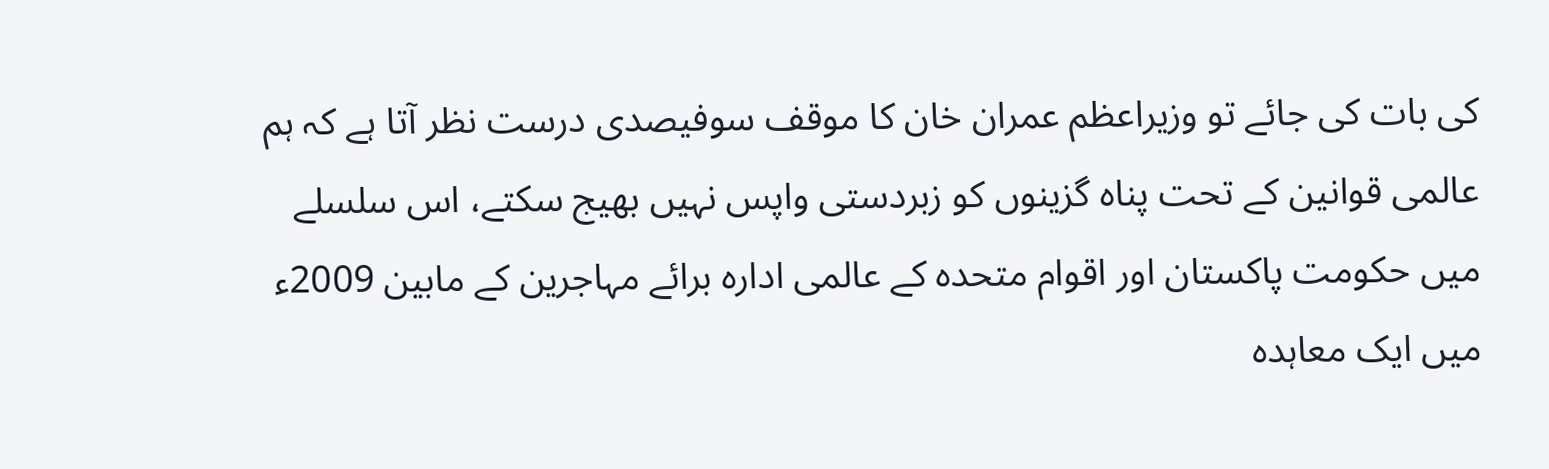کی بات کی جائے تو وزیراعظم عمران خان کا موقف سوفیصدی درست نظر آتا ہے کہ ہم عالمی قوانین کے تحت پناہ گزینوں کو زبردستی واپس نہیں بھیج سکتے، اس سلسلے میں حکومت پاکستان اور اقوام متحدہ کے عالمی ادارہ برائے مہاجرین کے مابین 2009ء میں ایک معاہدہ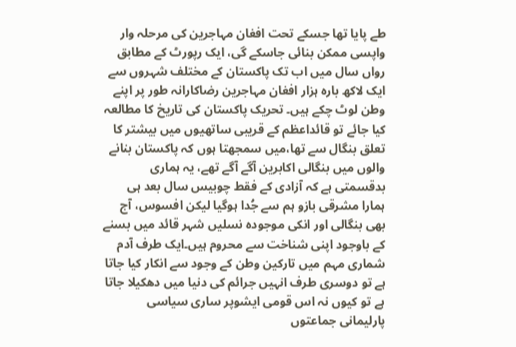طے پایا تھا جسکے تحت افغان مہاجرین کی مرحلہ وار واپسی ممکن بنائی جاسکے گی، ایک رپورٹ کے مطابق رواں سال میں اب تک پاکستان کے مختلف شہروں سے ایک لاکھ بارہ ہزار افغان مہاجرین رضاکارانہ طور پر اپنے وطن لوٹ چکے ہیں۔ تحریک پاکستان کی تاریخ کا مطالعہ کیا جائے تو قائداعظم کے قریبی ساتھیوں میں بیشتر کا تعلق بنگال سے تھا،میں سمجھتا ہوں کہ پاکستان بنانے والوں میں بنگالی اکابرین آگے آگے تھے، یہ ہماری بدقسمتی ہے کہ آزادی کے فقط چوبیس سال بعد ہی ہمارا مشرقی بازو ہم سے جُدا ہوگیا لیکن افسوس، آج بھی بنگالی اور انکی موجودہ نسلیں شہر قائد میں بسنے کے باوجود اپنی شناخت سے محروم ہیں۔ایک طرف آدم شماری مہم میں تارکین وطن کے وجود سے انکار کیا جاتا ہے تو دوسری طرف انہیں جرائم کی دنیا میں دھکیلا جاتا ہے تو کیوں نہ اس قومی ایشوپر ساری سیاسی پارلیمانی جماعتوں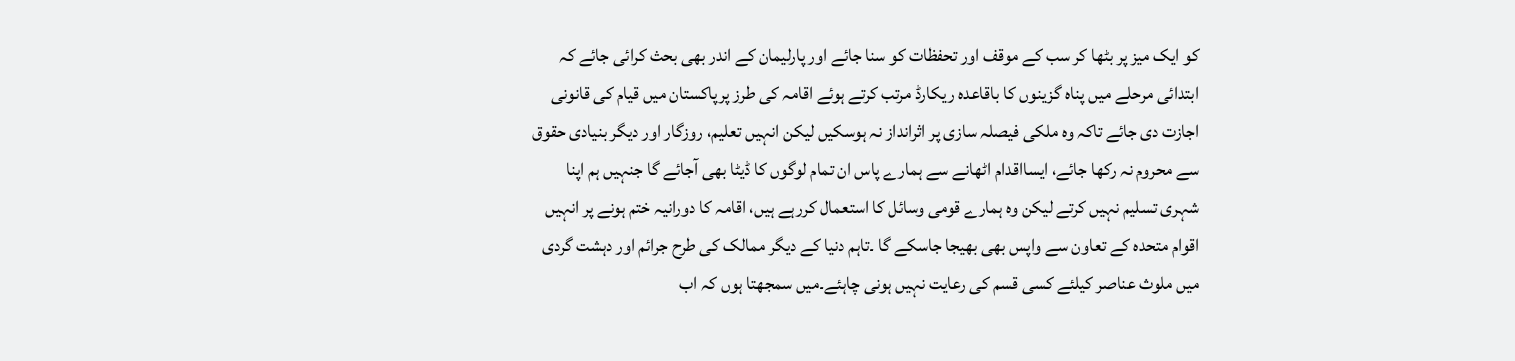کو ایک میز پر بٹھا کر سب کے موقف اور تحفظات کو سنا جائے اور پارلیمان کے اندر بھی بحث کرائی جائے کہ ابتدائی مرحلے میں پناہ گزینوں کا باقاعدہ ریکارڈ مرتب کرتے ہوئے اقامہ کی طرز پرپاکستان میں قیام کی قانونی اجازت دی جائے تاکہ وہ ملکی فیصلہ سازی پر اثرانداز نہ ہوسکیں لیکن انہیں تعلیم، روزگار اور دیگر بنیادی حقوق سے محروم نہ رکھا جائے، ایسااقدام اٹھانے سے ہمارے پاس ان تمام لوگوں کا ڈیٹا بھی آجائے گا جنہیں ہم اپنا شہری تسلیم نہیں کرتے لیکن وہ ہمارے قومی وسائل کا استعمال کررہے ہیں، اقامہ کا دورانیہ ختم ہونے پر انہیں اقوام متحدہ کے تعاون سے واپس بھی بھیجا جاسکے گا ۔تاہم دنیا کے دیگر ممالک کی طرح جرائم اور دہشت گردی میں ملوث عناصر کیلئے کسی قسم کی رعایت نہیں ہونی چاہئے۔میں سمجھتا ہوں کہ اب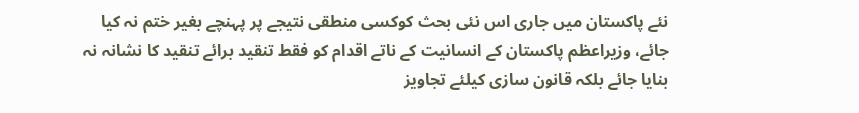نئے پاکستان میں جاری اس نئی بحث کوکسی منطقی نتیجے پر پہنچے بغیر ختم نہ کیا جائے، وزیراعظم پاکستان کے انسانیت کے ناتے اقدام کو فقط تنقید برائے تنقید کا نشانہ نہ بنایا جائے بلکہ قانون سازی کیلئے تجاویز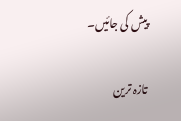پیش کی جائیں۔

تازہ ترین